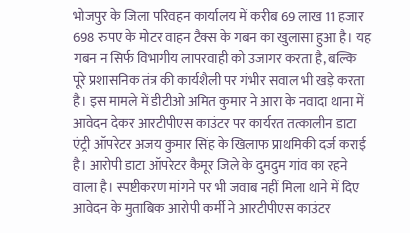भोजपुर के जिला परिवहन कार्यालय में करीब 69 लाख 11 हजार 698 रुपए के मोटर वाहन टैक्स के गबन का खुलासा हुआ है। यह गबन न सिर्फ विभागीय लापरवाही को उजागर करता है, बल्कि पूरे प्रशासनिक तंत्र की कार्यशैली पर गंभीर सवाल भी खड़े करता है। इस मामले में डीटीओ अमित कुमार ने आरा के नवादा थाना में आवेदन देकर आरटीपीएस काउंटर पर कार्यरत तत्कालीन डाटा एंट्री ऑपरेटर अजय कुमार सिंह के खिलाफ प्राथमिकी दर्ज कराई है। आरोपी डाटा ऑपरेटर कैमूर जिले के दुमदुम गांव का रहने वाला है। स्पष्टीकरण मांगने पर भी जवाब नहीं मिला थाने में दिए आवेदन के मुताबिक आरोपी कर्मी ने आरटीपीएस काउंटर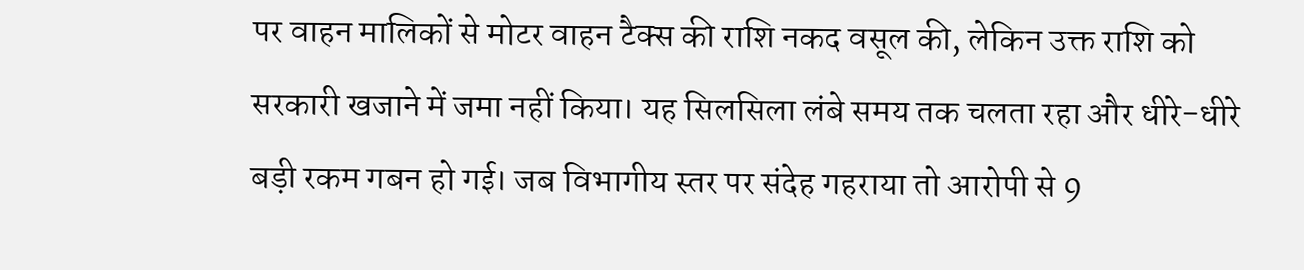पर वाहन मालिकों से मोटर वाहन टैक्स की राशि नकद वसूल की, लेकिन उक्त राशि को सरकारी खजाने में जमा नहीं किया। यह सिलसिला लंबे समय तक चलता रहा और धीरे-धीरे बड़ी रकम गबन हो गई। जब विभागीय स्तर पर संदेह गहराया तो आरोपी से 9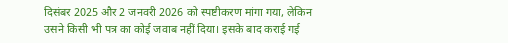दिसंबर 2025 और 2 जनवरी 2026 को स्पष्टीकरण मांगा गया, लेकिन उसने किसी भी पत्र का कोई जवाब नहीं दिया। इसके बाद कराई गई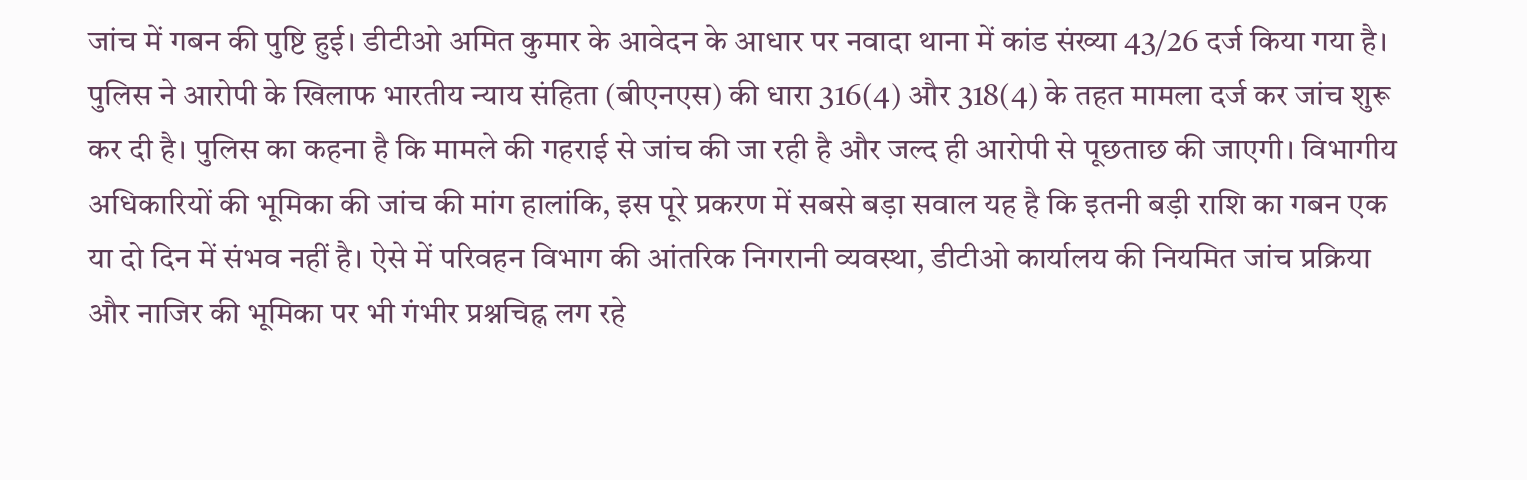जांच में गबन की पुष्टि हुई। डीटीओ अमित कुमार के आवेदन के आधार पर नवादा थाना में कांड संख्या 43/26 दर्ज किया गया है। पुलिस ने आरोपी के खिलाफ भारतीय न्याय संहिता (बीएनएस) की धारा 316(4) और 318(4) के तहत मामला दर्ज कर जांच शुरू कर दी है। पुलिस का कहना है कि मामले की गहराई से जांच की जा रही है और जल्द ही आरोपी से पूछताछ की जाएगी। विभागीय अधिकारियों की भूमिका की जांच की मांग हालांकि, इस पूरे प्रकरण में सबसे बड़ा सवाल यह है कि इतनी बड़ी राशि का गबन एक या दो दिन में संभव नहीं है। ऐसे में परिवहन विभाग की आंतरिक निगरानी व्यवस्था, डीटीओ कार्यालय की नियमित जांच प्रक्रिया और नाजिर की भूमिका पर भी गंभीर प्रश्नचिह्न लग रहे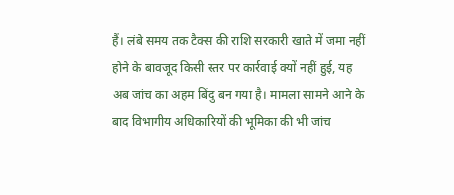हैं। लंबे समय तक टैक्स की राशि सरकारी खाते में जमा नहीं होने के बावजूद किसी स्तर पर कार्रवाई क्यों नहीं हुई, यह अब जांच का अहम बिंदु बन गया है। मामला सामने आने के बाद विभागीय अधिकारियों की भूमिका की भी जांच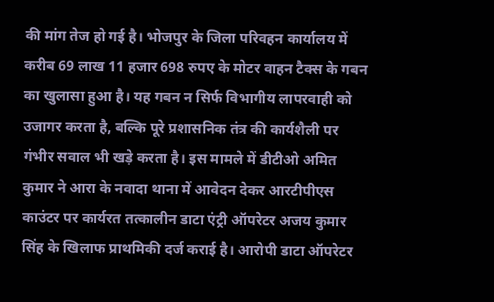की मांग तेज हो गई है। भोजपुर के जिला परिवहन कार्यालय में करीब 69 लाख 11 हजार 698 रुपए के मोटर वाहन टैक्स के गबन का खुलासा हुआ है। यह गबन न सिर्फ विभागीय लापरवाही को उजागर करता है, बल्कि पूरे प्रशासनिक तंत्र की कार्यशैली पर गंभीर सवाल भी खड़े करता है। इस मामले में डीटीओ अमित कुमार ने आरा के नवादा थाना में आवेदन देकर आरटीपीएस काउंटर पर कार्यरत तत्कालीन डाटा एंट्री ऑपरेटर अजय कुमार सिंह के खिलाफ प्राथमिकी दर्ज कराई है। आरोपी डाटा ऑपरेटर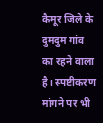कैमूर जिले के दुमदुम गांव का रहने वाला है। स्पष्टीकरण मांगने पर भी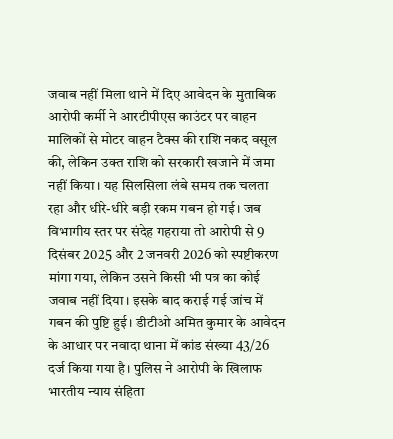जवाब नहीं मिला थाने में दिए आवेदन के मुताबिक आरोपी कर्मी ने आरटीपीएस काउंटर पर वाहन मालिकों से मोटर वाहन टैक्स की राशि नकद वसूल की, लेकिन उक्त राशि को सरकारी खजाने में जमा नहीं किया। यह सिलसिला लंबे समय तक चलता रहा और धीरे-धीरे बड़ी रकम गबन हो गई। जब विभागीय स्तर पर संदेह गहराया तो आरोपी से 9 दिसंबर 2025 और 2 जनवरी 2026 को स्पष्टीकरण मांगा गया, लेकिन उसने किसी भी पत्र का कोई जवाब नहीं दिया। इसके बाद कराई गई जांच में गबन की पुष्टि हुई। डीटीओ अमित कुमार के आवेदन के आधार पर नवादा थाना में कांड संख्या 43/26 दर्ज किया गया है। पुलिस ने आरोपी के खिलाफ भारतीय न्याय संहिता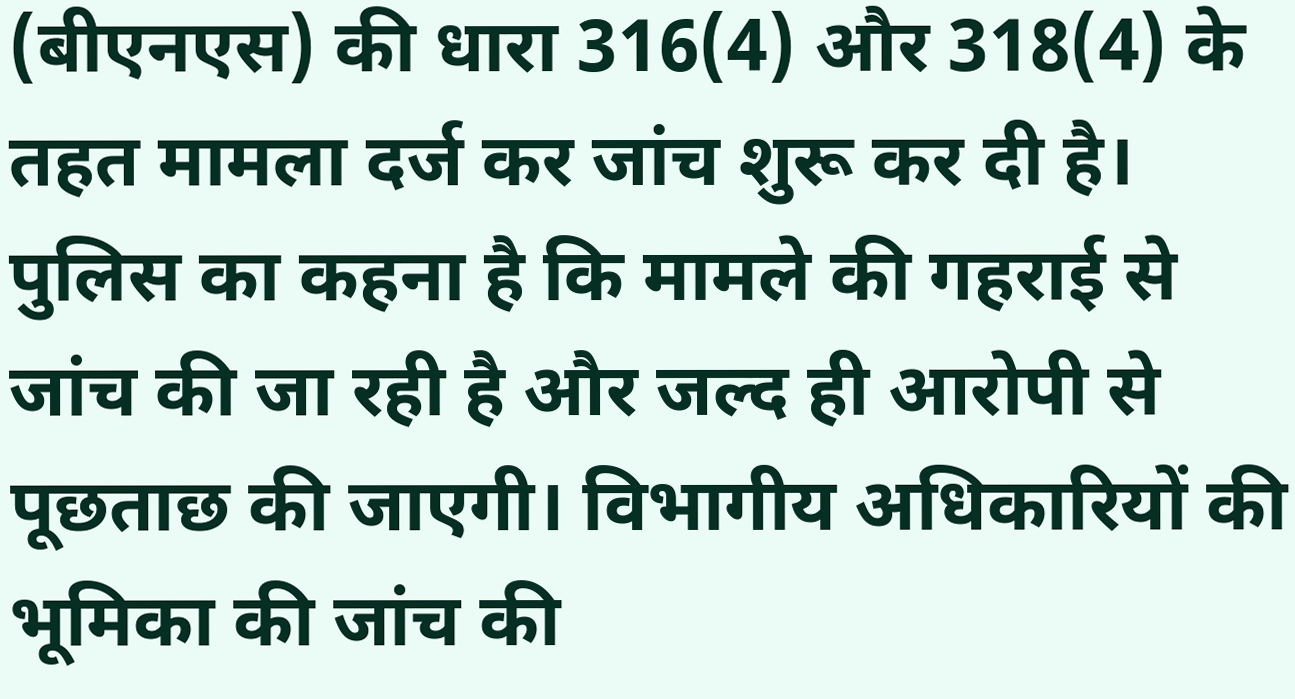(बीएनएस) की धारा 316(4) और 318(4) के तहत मामला दर्ज कर जांच शुरू कर दी है। पुलिस का कहना है कि मामले की गहराई से जांच की जा रही है और जल्द ही आरोपी से पूछताछ की जाएगी। विभागीय अधिकारियों की भूमिका की जांच की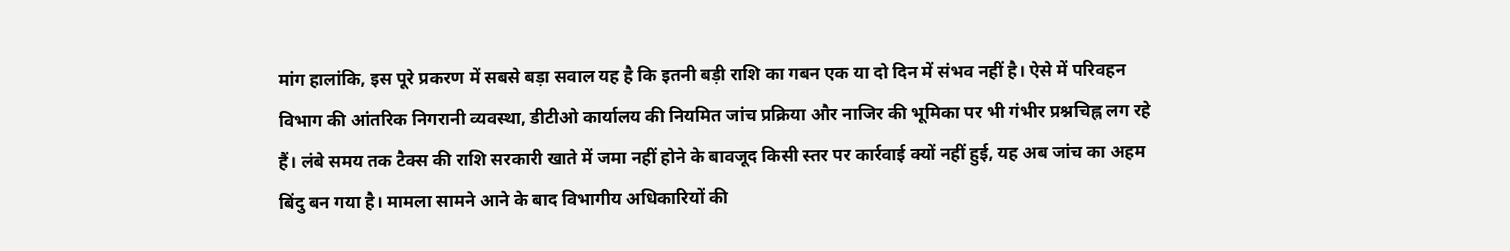मांग हालांकि, इस पूरे प्रकरण में सबसे बड़ा सवाल यह है कि इतनी बड़ी राशि का गबन एक या दो दिन में संभव नहीं है। ऐसे में परिवहन विभाग की आंतरिक निगरानी व्यवस्था, डीटीओ कार्यालय की नियमित जांच प्रक्रिया और नाजिर की भूमिका पर भी गंभीर प्रश्नचिह्न लग रहे हैं। लंबे समय तक टैक्स की राशि सरकारी खाते में जमा नहीं होने के बावजूद किसी स्तर पर कार्रवाई क्यों नहीं हुई, यह अब जांच का अहम बिंदु बन गया है। मामला सामने आने के बाद विभागीय अधिकारियों की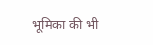भूमिका की भी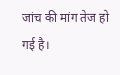जांच की मांग तेज हो गई है।